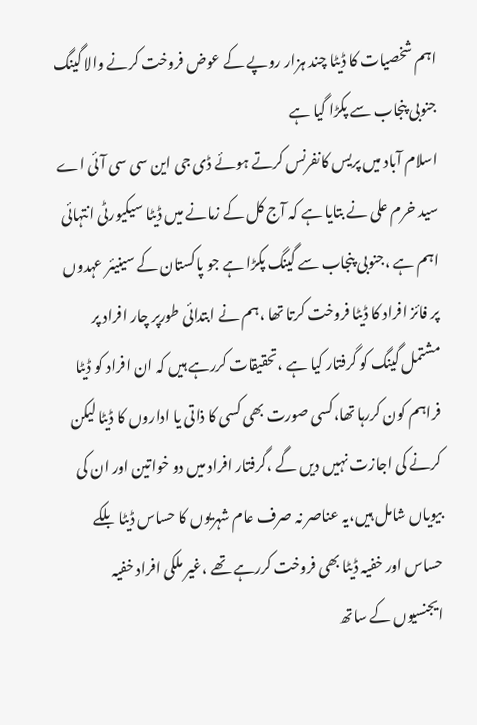اہم شخصیات کا ڈیٹا چند ہزار روپے کے عوض فروخت کرنے والا گینگ جنوبی پنجاب سے پکڑا گیا ہے
اسلام آباد میں پریس کانفرنس کرتے ہوئے ڈی جی این سی سی آئی اے سید خرم علی نے بتایا ہے کہ آج کل کے زمانے میں ڈیٹا سیکیورٹی انتہائی اہم ہے ،جنوبی پنجاب سے گینگ پکڑا ہے جو پاکستان کے سینیئر عہدوں پر فائز افراد کا ڈیٹا فروخت کرتا تھا ،ہم نے ابتدائی طورپر چار افراد پر مشتمل گینگ کو گرفتار کیا ہے ،تحقیقات کررہے ہیں کہ ان افراد کو ڈیٹا فراہم کون کررہا تھا،کسی صورت بھی کسی کا ذاتی یا اداروں کا ڈیٹا لیکن کرنے کی اجازت نہیں دیں گے ،گرفتار افراد میں دو خواتین اور ان کی بیویاں شامل ہیں،یہ عناصر نہ صرف عام شہریوں کا حساس ڈیٹا بلکے حساس اور خفیہ ڈیٹا بھی فروخت کررہے تھے ،غیر ملکی افراد خفیہ ایجنسیوں کے ساتھ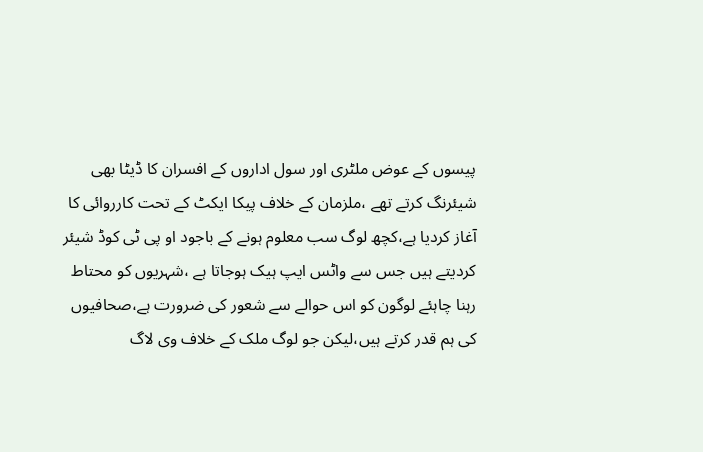پیسوں کے عوض ملٹری اور سول اداروں کے افسران کا ڈیٹا بھی شیئرنگ کرتے تھے ،ملزمان کے خلاف پیکا ایکٹ کے تحت کارروائی کا آغاز کردیا ہے،کچھ لوگ سب معلوم ہونے کے باجود او پی ٹی کوڈ شیئر کردیتے ہیں جس سے واٹس ایپ ہیک ہوجاتا ہے ،شہریوں کو محتاط رہنا چاہئے لوگون کو اس حوالے سے شعور کی ضرورت ہے،صحافیوں کی ہم قدر کرتے ہیں،لیکن جو لوگ ملک کے خلاف وی لاگ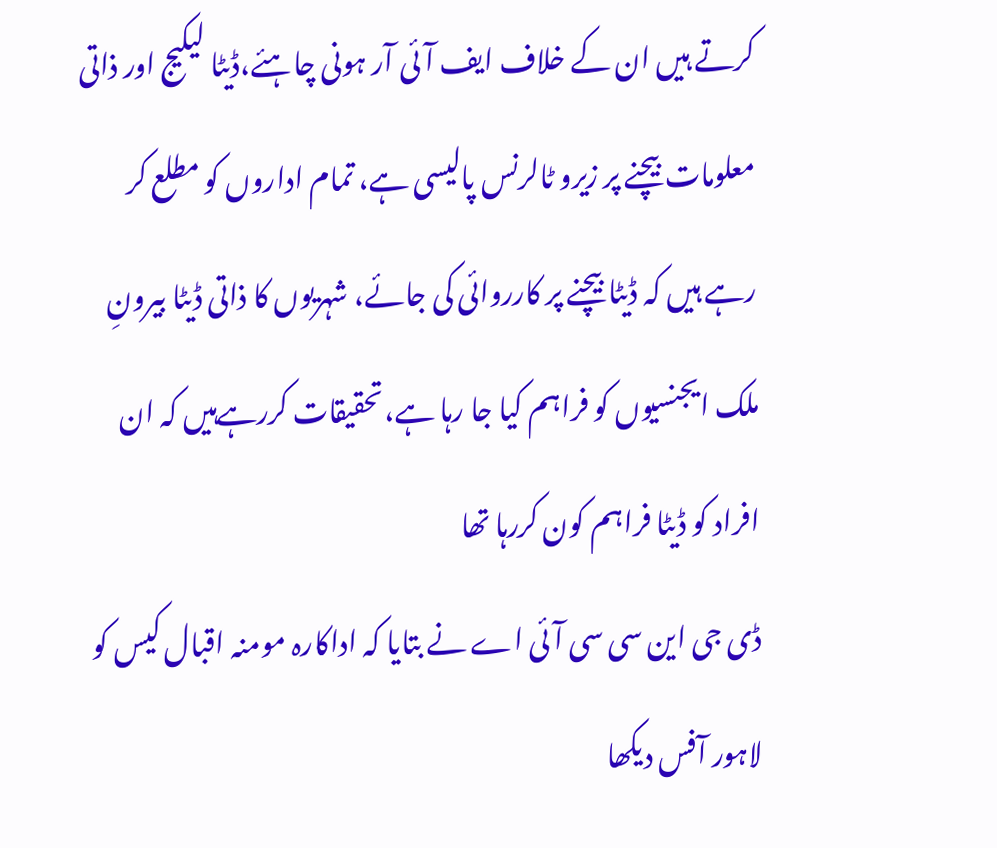کرتے ہیں ان کے خلاف ایف آئی آر ہونی چاہئے،ڈیٹا لیکیج اور ذاتی معلومات بیچنے پر زیرو ٹالرنس پالیسی ہے، تمام اداروں کو مطلع کر رہے ہیں کہ ڈیٹا بیچنے پر کارروائی کی جائے، شہریوں کا ذاتی ڈیٹا بیرونِ ملک ایجنسیوں کو فراہم کیا جا رہا ہے،تحقیقات کررہےہیں کہ ان افراد کو ڈیٹا فراہم کون کررہا تھا
ڈی جی این سی سی آئی اے نے بتایا کہ اداکارہ مومنہ اقبال کیس کو لاہور آفس دیکھا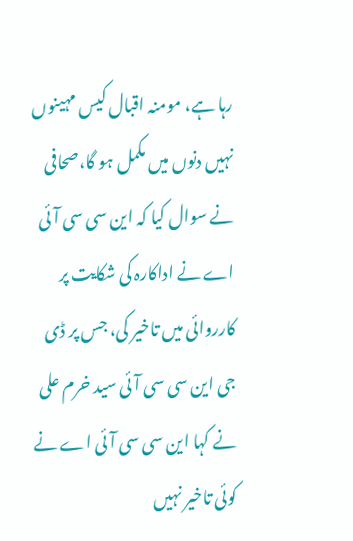رہا ہے، مومنہ اقبال کیس مہینوں نہیں دنوں میں مکمل ہو گا،صحافی نے سوال کیا کہ این سی سی آئی اے نے اداکارہ کی شکایت پر کارروائی میں تاخیر کی، جس پر ڈی جی این سی سی آئی سید خرم علی نے کہا این سی سی آئی اے نے کوئی تاخیر نہیں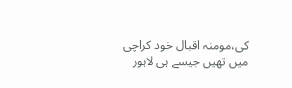کی،مومنہ اقبال خود کراچی میں تھیں جیسے ہی لاہور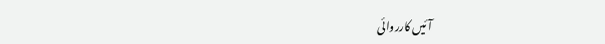آئیں کارروائی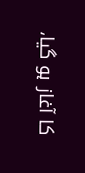کا آغاز ہو گیا،